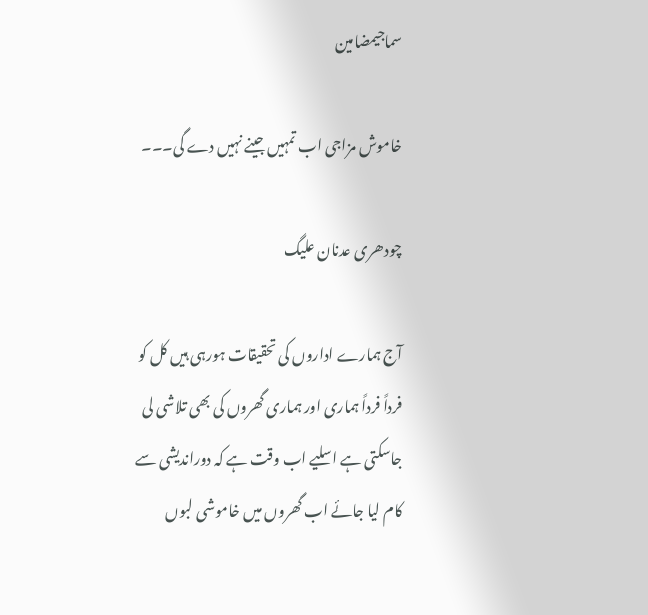سماجیمضامین

خاموش مزاجی اب تمہیں جینے نہیں دے گی۔۔۔

چودھری عدنان علیگ

آج ہمارے اداروں کی تحقیقات ہورہی ہیں کل کو فرداً فرداً ہماری اور ہماری گھروں کی بھی تلاشی لی جاسکتی ہے اسلیے اب وقت ہے کہ دوراندیشی سے کام لیا جائے اب گھروں میں خاموشی لبوں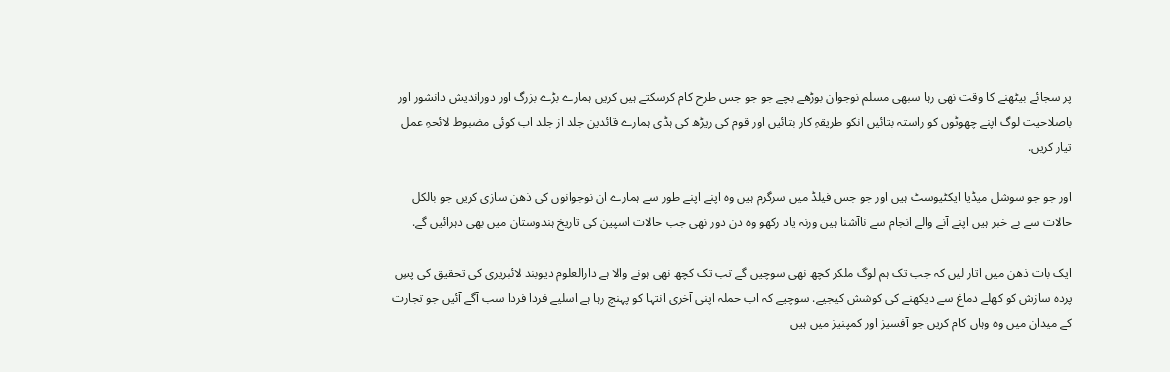پر سجائے بیٹھنے کا وقت نھی رہا سبھی مسلم نوجوان بوڑھے بچے جو جو جس طرح کام کرسکتے ہیں کریں ہمارے بڑے بزرگ اور دوراندیش دانشور اور باصلاحیت لوگ اپنے چھوٹوں کو راستہ بتائیں انکو طریقہِ کار بتائیں اور قوم کی ریڑھ کی ہڈی ہمارے قائدین جلد از جلد اب کوئی مضبوط لائحہِ عمل تیار کریں.

اور جو جو سوشل میڈیا ایکٹیوسٹ ہیں اور جو جس فیلڈ میں سرگرم ہیں وہ اپنے اپنے طور سے ہمارے ان نوجوانوں کی ذھن سازی کریں جو بالکل حالات سے بے خبر ہیں اپنے آنے والے انجام سے ناآشنا ہیں ورنہ یاد رکھو وہ دن دور نھی جب حالات اسپین کی تاریخ ہندوستان میں بھی دہرائیں گے.

ایک بات ذھن میں اتار لیں کہ جب تک ہم لوگ ملکر کچھ نھی سوچیں گے تب تک کچھ نھی ہونے والا ہے دارالعلوم دیوبند لائبریری کی تحقیق کی پسِ پردہ سازش کو کھلے دماغ سے دیکھنے کی کوشش کیجیے. سوچیے کہ اب حملہ اپنی آخری انتہا کو پہنچ رہا ہے اسلیے فردا فردا سب آگے آئیں جو تجارت کے میدان میں وہ وہاں کام کریں جو آفسیز اور کمپنیز میں ہیں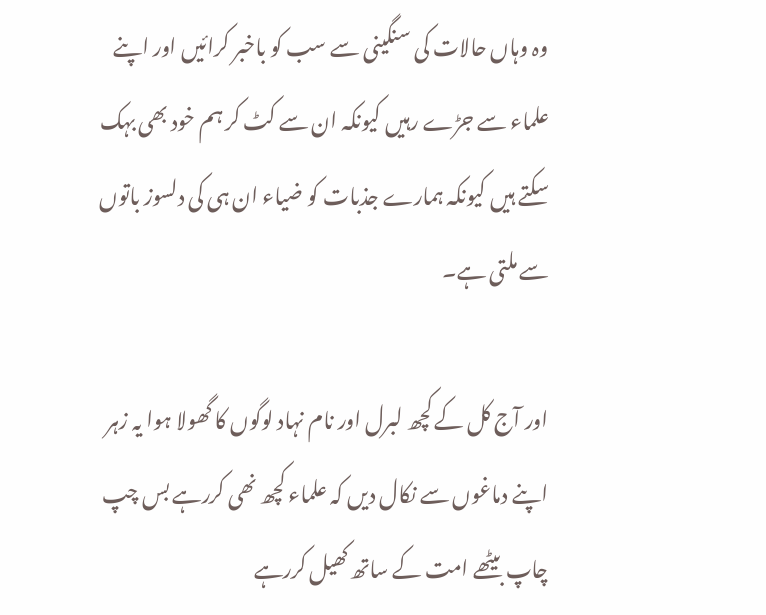وہ وہاں حالات کی سنگینی سے سب کو باخبر کرائیں اور اپنے علماء سے جڑے رہیں کیونکہ ان سے کٹ کر ہم خود بھی بہک سکتے ہیں کیونکہ ہمارے جذبات کو ضیاء ان ہی کی دلسوز باتوں سے ملتی ہے۔

اور آج کل کے کچھ لبرل اور نام نہاد لوگوں کا گھولا ہوا یہ زہر اپنے دماغوں سے نکال دیں کہ علماء کچھ نھی کررہے بس چپ چاپ بیٹھے امت کے ساتھ کھیل کررہے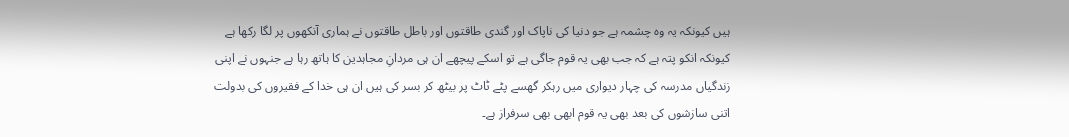ہیں کیونکہ یہ وہ چشمہ ہے جو دنیا کی ناپاک اور گندی طاقتوں اور باطل طاقتوں نے ہماری آنکھوں پر لگا رکھا ہے کیونکہ انکو پتہ ہے کہ جب بھی یہ قوم جاگی ہے تو اسکے پیچھے ان ہی مردانِ مجاہدین کا ہاتھ رہا ہے جنہوں نے اپنی زندگیاں مدرسہ کی چہار دیواری میں رہکر گھسے پٹے ٹاٹ پر بیٹھ کر بسر کی ہیں ان ہی خدا کے فقیروں کی بدولت اتنی سازشوں کی بعد بھی یہ قوم ابھی بھی سرفراز ہے۔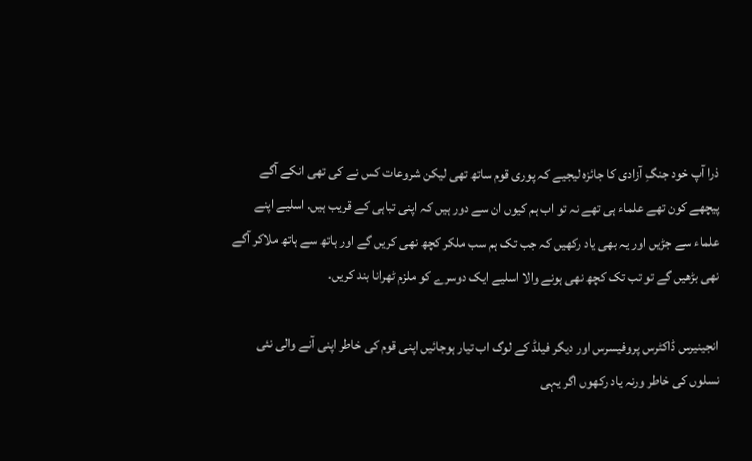ذرا آپ خود جنگِ آزادی کا جائزہ لیجیے کہ پوری قوم ساتھ تھی لیکن شروعات کس نے کی تھی انکے آگے پیچھے کون تھے علماء ہی تھے نہ تو اب ہم کیوں ان سے دور ہیں کہ اپنی تباہی کے قریب ہیں. اسلیے اپنے علماء سے جڑیں اور یہ بھی یاد رکھیں کہ جب تک ہم سب ملکر کچھ نھی کریں گے اور ہاتھ سے ہاتھ ملاکر آگے نھی بڑھیں گے تو تب تک کچھ نھی ہونے والا اسلیے ایک دوسرے کو ملزم ٹھرانا بند کریں۔

انجینیرس ڈاکٹرس پروفیسرس اور دیگر فیلڈ کے لوگ اب تیار ہوجائیں اپنی قوم کی خاطر اپنی آنے والی نئی نسلوں کی خاطر ورنہ یاد رکھوں اگر یہی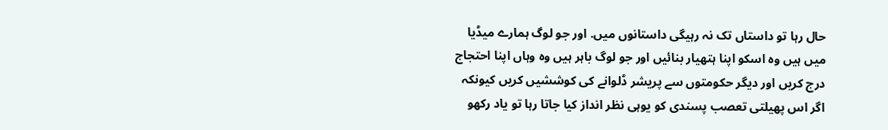حال رہا تو داستاں تک نہ رہیگی داستانوں میں. اور جو لوگ ہمارے میڈیا میں ہیں وہ اسکو اپنا ہتھیار بنائیں اور جو لوگ باہر ہیں وہ وہاں اپنا احتجاج درج کریں اور دیگر حکومتوں سے پریشر ڈلوانے کی کوششیں کریں کیونکہ اگر اس پھیلتی تعصب پسندی کو یوہی نظر انداز کیا جاتا رہا تو یاد رکھو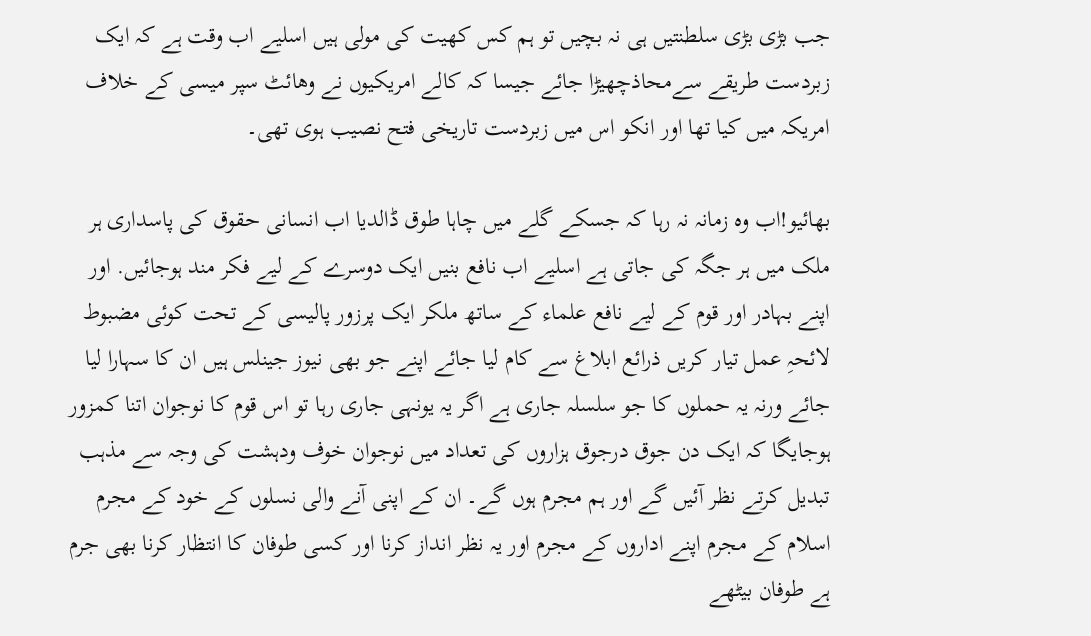جب بڑی بڑی سلطنتیں ہی نہ بچیں تو ہم کس کھیت کی مولی ہیں اسلیے اب وقت ہے کہ ایک زبردست طریقے سےمحاذچھیڑا جائے جیسا کہ کالے امریکیوں نے وھائٹ سپر میسی کے خلاف امریکہ میں کیا تھا اور انکو اس میں زبردست تاریخی فتح نصیب ہوی تھی۔

بھائیو!اب وہ زمانہ نہ رہا کہ جسکے گلے میں چاہا طوق ڈالدیا اب انسانی حقوق کی پاسداری ہر ملک میں ہر جگہ کی جاتی ہے اسلیے اب نافع بنیں ایک دوسرے کے لیے فکر مند ہوجائیں. اور اپنے بہادر اور قوم کے لیے نافع علماء کے ساتھ ملکر ایک پرزور پالیسی کے تحت کوئی مضبوط لائحہِ عمل تیار کریں ذرائع ابلاغ سے کام لیا جائے اپنے جو بھی نیوز جینلس ہیں ان کا سہارا لیا جائے ورنہ یہ حملوں کا جو سلسلہ جاری ہے اگر یہ یونہی جاری رہا تو اس قوم کا نوجوان اتنا کمزور ہوجایگا کہ ایک دن جوق درجوق ہزاروں کی تعداد میں نوجوان خوف ودہشت کی وجہ سے مذہب تبدیل کرتے نظر آئیں گے اور ہم مجرم ہوں گے۔ ان کے اپنی آنے والی نسلوں کے خود کے مجرم اسلام کے مجرم اپنے اداروں کے مجرم اور یہ نظر انداز کرنا اور کسی طوفان کا انتظار کرنا بھی جرم ہے طوفان بیٹھے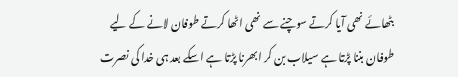بٹھائے نھی آیا کرتے سوچنے سے نھی اٹھا کرتے طوفان لانے کے لیے طوفان بننا پڑتا ہے سیلاب بن کر ابھرنا پڑتا ہے اسکے بعد ہی خدا کی نصرت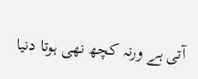آتی ہے ورنہ کچھ نھی ہوتا دنیا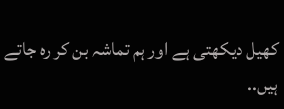کھیل دیکھتی ہے اور ہم تماشہ بن کر رہ جاتے ہیں..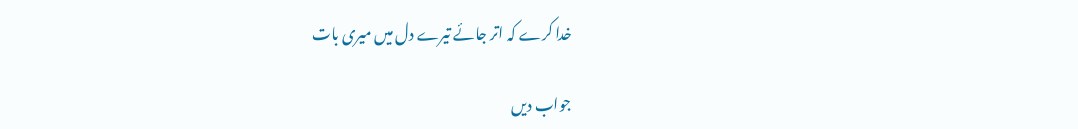خدا کرے کہ اتر جائے تیرے دل میں میری بات

جواب دیں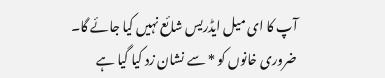آپ کا ای میل ایڈریس شائع نہیں کیا جائے گا۔ ضروری خانوں کو * سے نشان زد کیا گیا ہے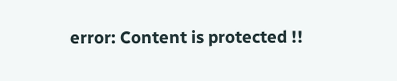error: Content is protected !!